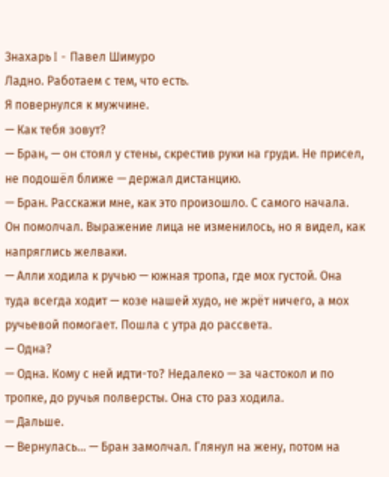Знахарь I - Павел Шимуро
Ладно. Работаем с тем, что есть.
Я повернулся к мужчине.
— Как тебя зовут?
— Бран, — он стоял у стены, скрестив руки на груди. Не присел, не подошёл ближе — держал дистанцию.
— Бран. Расскажи мне, как это произошло. С самого начала.
Он помолчал. Выражение лица не изменилось, но я видел, как напряглись желваки.
— Алли ходила к ручью — южная тропа, где мох густой. Она туда всегда ходит — козе нашей худо, не жрёт ничего, а мох ручьевой помогает. Пошла с утра до рассвета.
— Одна?
— Одна. Кому с ней идти-то? Недалеко — за частокол и по тропке, до ручья полверсты. Она сто раз ходила.
— Дальше.
— Вернулась… — Бран замолчал. Глянул на жену, потом на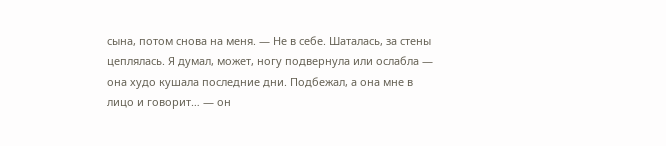сына, потом снова на меня. — Не в себе. Шаталась, за стены цеплялась. Я думал, может, ногу подвернула или ослабла — она худо кушала последние дни. Подбежал, а она мне в лицо и говорит… — он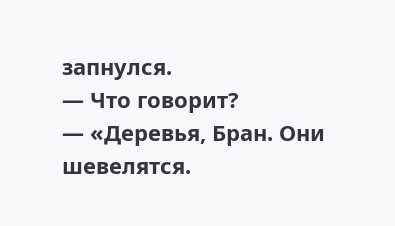запнулся.
— Что говорит?
— «Деревья, Бран. Они шевелятся.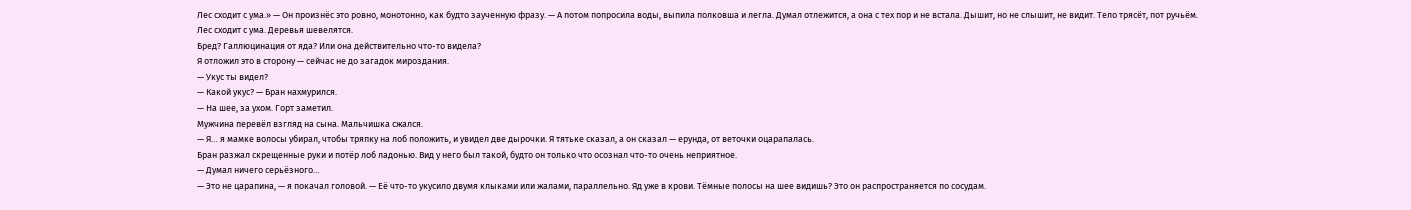Лес сходит с ума.» — Он произнёс это ровно, монотонно, как будто заученную фразу. — А потом попросила воды, выпила полковша и легла. Думал отлежится, а она с тех пор и не встала. Дышит, но не слышит, не видит. Тело трясёт, пот ручьём.
Лес сходит с ума. Деревья шевелятся.
Бред? Галлюцинация от яда? Или она действительно что-то видела?
Я отложил это в сторону — сейчас не до загадок мироздания.
— Укус ты видел?
— Какой укус? — Бран нахмурился.
— На шее, за ухом. Горт заметил.
Мужчина перевёл взгляд на сына. Мальчишка сжался.
— Я… я мамке волосы убирал, чтобы тряпку на лоб положить, и увидел две дырочки. Я тятьке сказал, а он сказал — ерунда, от веточки оцарапалась.
Бран разжал скрещенные руки и потёр лоб ладонью. Вид у него был такой, будто он только что осознал что-то очень неприятное.
— Думал ничего серьёзного…
— Это не царапина, — я покачал головой. — Её что-то укусило двумя клыками или жалами, параллельно. Яд уже в крови. Тёмные полосы на шее видишь? Это он распространяется по сосудам.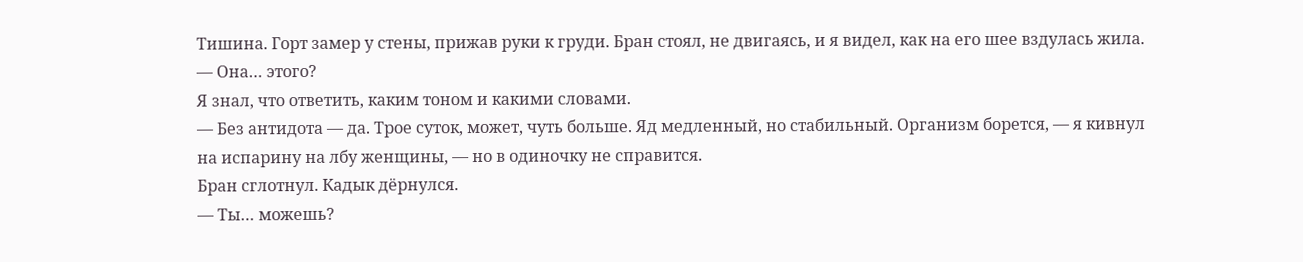Тишина. Горт замер у стены, прижав руки к груди. Бран стоял, не двигаясь, и я видел, как на его шее вздулась жила.
— Она… этого?
Я знал, что ответить, каким тоном и какими словами.
— Без антидота — да. Трое суток, может, чуть больше. Яд медленный, но стабильный. Организм борется, — я кивнул на испарину на лбу женщины, — но в одиночку не справится.
Бран сглотнул. Кадык дёрнулся.
— Ты… можешь?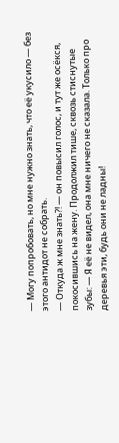— Могу попробовать, но мне нужно знать, что её укусило — без этого антидот не собрать.
— Откуда ж мне знать⁈ — он повысил голос, и тут же осёкся, покосившись на жену. Продолжил тише, сквозь стиснутые зубы: — Я её не видел, она мне ничего не сказала. Только про деревья эти, будь они не ладны!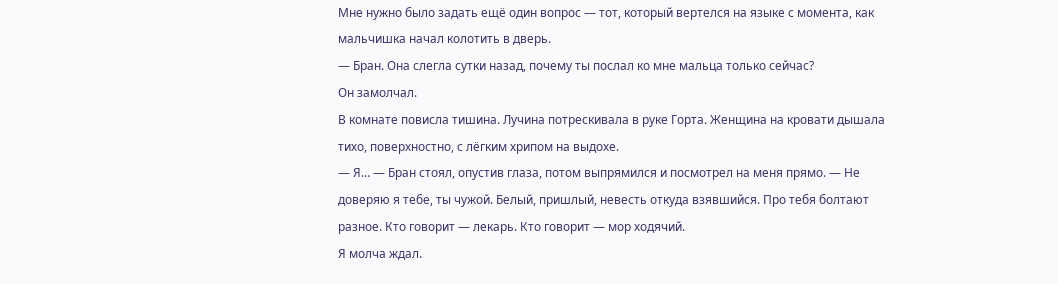Мне нужно было задать ещё один вопрос — тот, который вертелся на языке с момента, как мальчишка начал колотить в дверь.
— Бран. Она слегла сутки назад, почему ты послал ко мне мальца только сейчас?
Он замолчал.
В комнате повисла тишина. Лучина потрескивала в руке Горта. Женщина на кровати дышала тихо, поверхностно, с лёгким хрипом на выдохе.
— Я… — Бран стоял, опустив глаза, потом выпрямился и посмотрел на меня прямо. — Не доверяю я тебе, ты чужой. Белый, пришлый, невесть откуда взявшийся. Про тебя болтают разное. Кто говорит — лекарь. Кто говорит — мор ходячий.
Я молча ждал.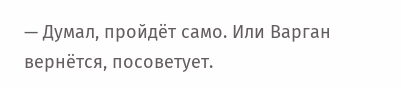— Думал, пройдёт само. Или Варган вернётся, посоветует.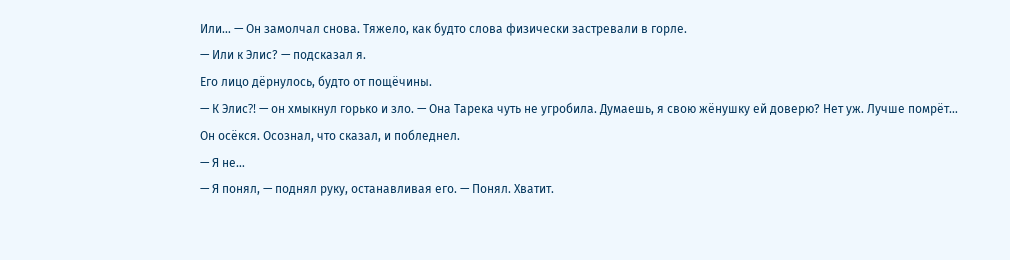Или… — Он замолчал снова. Тяжело, как будто слова физически застревали в горле.
— Или к Элис? — подсказал я.
Его лицо дёрнулось, будто от пощёчины.
— К Элис⁈ — он хмыкнул горько и зло. — Она Тарека чуть не угробила. Думаешь, я свою жёнушку ей доверю? Нет уж. Лучше помрёт…
Он осёкся. Осознал, что сказал, и побледнел.
— Я не…
— Я понял, — поднял руку, останавливая его. — Понял. Хватит.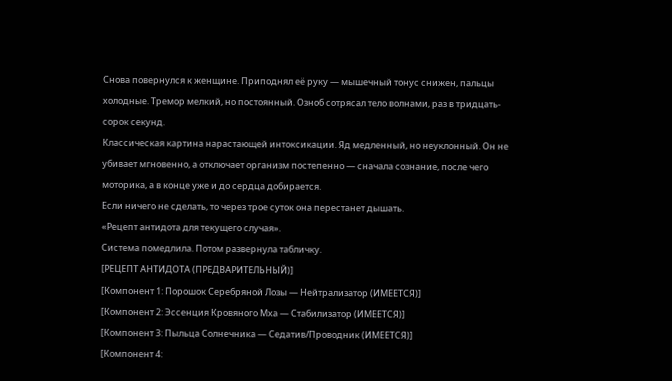Снова повернулся к женщине. Приподнял её руку — мышечный тонус снижен, пальцы холодные. Тремор мелкий, но постоянный. Озноб сотрясал тело волнами, раз в тридцать-сорок секунд.
Классическая картина нарастающей интоксикации. Яд медленный, но неуклонный. Он не убивает мгновенно, а отключает организм постепенно — сначала сознание, после чего моторика, а в конце уже и до сердца добирается.
Если ничего не сделать, то через трое суток она перестанет дышать.
«Рецепт антидота для текущего случая».
Система помедлила. Потом развернула табличку.
[РЕЦЕПТ АНТИДОТА (ПРЕДВАРИТЕЛЬНЫЙ)]
[Компонент 1: Порошок Серебряной Лозы — Нейтрализатор (ИМЕЕТСЯ)]
[Компонент 2: Эссенция Кровяного Мха — Стабилизатор (ИМЕЕТСЯ)]
[Компонент 3: Пыльца Солнечника — Седатив/Проводник (ИМЕЕТСЯ)]
[Компонент 4: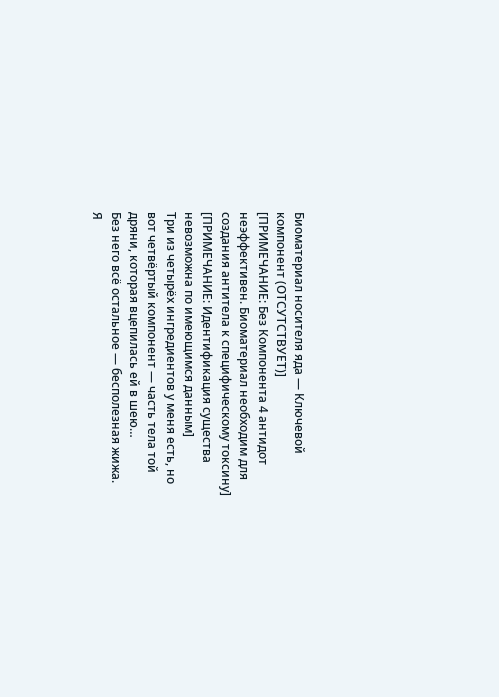Биоматериал носителя яда — Ключевой компонент (ОТСУТСТВУЕТ)]
[ПРИМЕЧАНИЕ: Без Компонента 4 антидот неэффективен. Биоматериал необходим для создания антитела к специфическому токсину]
[ПРИМЕЧАНИЕ: Идентификация существа невозможна по имеющимся данным]
Три из четырёх ингредиентов у меня есть, но вот четвёртый компонент — часть тела той дряни, которая вцепилась ей в шею…
Без него всё остальное — бесполезная жижа.
Я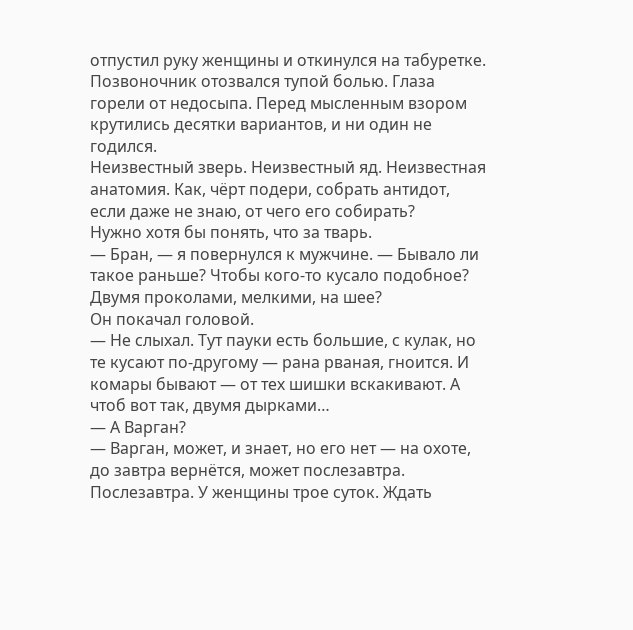отпустил руку женщины и откинулся на табуретке. Позвоночник отозвался тупой болью. Глаза горели от недосыпа. Перед мысленным взором крутились десятки вариантов, и ни один не годился.
Неизвестный зверь. Неизвестный яд. Неизвестная анатомия. Как, чёрт подери, собрать антидот, если даже не знаю, от чего его собирать?
Нужно хотя бы понять, что за тварь.
— Бран, — я повернулся к мужчине. — Бывало ли такое раньше? Чтобы кого-то кусало подобное? Двумя проколами, мелкими, на шее?
Он покачал головой.
— Не слыхал. Тут пауки есть большие, с кулак, но те кусают по-другому — рана рваная, гноится. И комары бывают — от тех шишки вскакивают. А чтоб вот так, двумя дырками…
— А Варган?
— Варган, может, и знает, но его нет — на охоте, до завтра вернётся, может послезавтра.
Послезавтра. У женщины трое суток. Ждать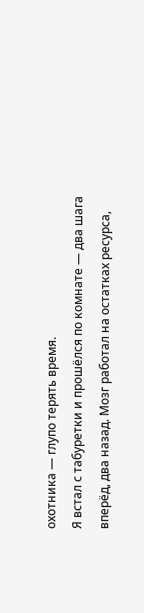охотника — глупо терять время.
Я встал с табуретки и прошёлся по комнате — два шага вперёд, два назад. Мозг работал на остатках ресурса,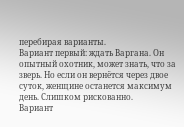перебирая варианты.
Вариант первый: ждать Варгана. Он опытный охотник, может знать, что за зверь. Но если он вернётся через двое суток, женщине останется максимум день. Слишком рискованно.
Вариант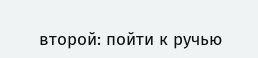второй: пойти к ручью